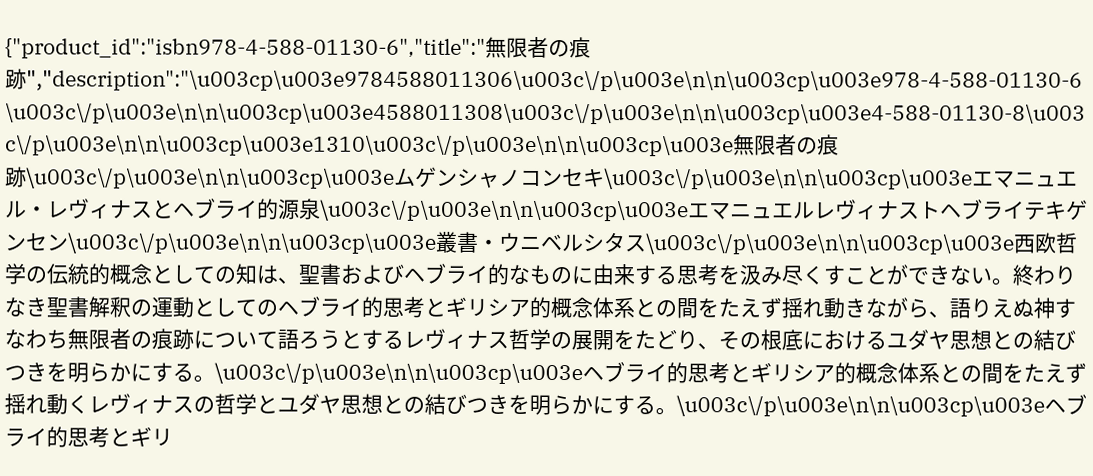{"product_id":"isbn978-4-588-01130-6","title":"無限者の痕跡","description":"\u003cp\u003e9784588011306\u003c\/p\u003e\n\n\u003cp\u003e978-4-588-01130-6\u003c\/p\u003e\n\n\u003cp\u003e4588011308\u003c\/p\u003e\n\n\u003cp\u003e4-588-01130-8\u003c\/p\u003e\n\n\u003cp\u003e1310\u003c\/p\u003e\n\n\u003cp\u003e無限者の痕跡\u003c\/p\u003e\n\n\u003cp\u003eムゲンシャノコンセキ\u003c\/p\u003e\n\n\u003cp\u003eエマニュエル・レヴィナスとヘブライ的源泉\u003c\/p\u003e\n\n\u003cp\u003eエマニュエルレヴィナストヘブライテキゲンセン\u003c\/p\u003e\n\n\u003cp\u003e叢書・ウニベルシタス\u003c\/p\u003e\n\n\u003cp\u003e西欧哲学の伝統的概念としての知は、聖書およびヘブライ的なものに由来する思考を汲み尽くすことができない。終わりなき聖書解釈の運動としてのヘブライ的思考とギリシア的概念体系との間をたえず揺れ動きながら、語りえぬ神すなわち無限者の痕跡について語ろうとするレヴィナス哲学の展開をたどり、その根底におけるユダヤ思想との結びつきを明らかにする。\u003c\/p\u003e\n\n\u003cp\u003eヘブライ的思考とギリシア的概念体系との間をたえず揺れ動くレヴィナスの哲学とユダヤ思想との結びつきを明らかにする。\u003c\/p\u003e\n\n\u003cp\u003eヘブライ的思考とギリ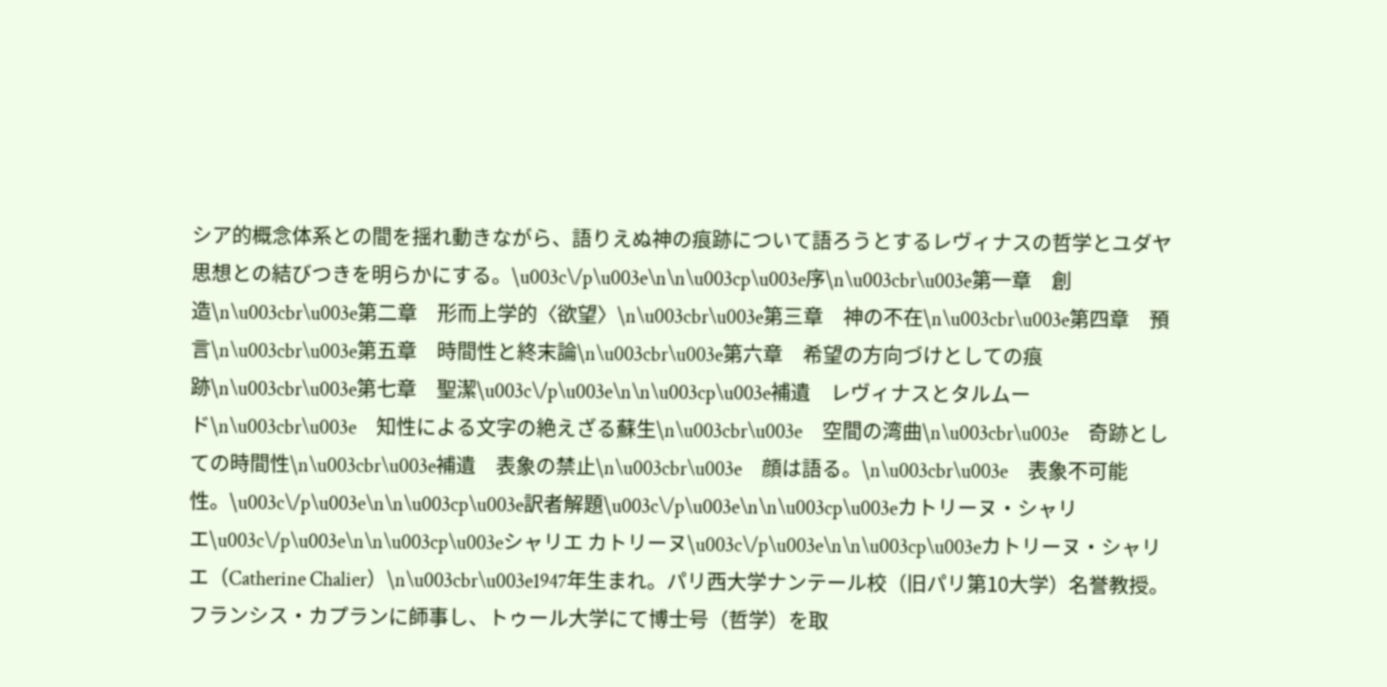シア的概念体系との間を揺れ動きながら、語りえぬ神の痕跡について語ろうとするレヴィナスの哲学とユダヤ思想との結びつきを明らかにする。\u003c\/p\u003e\n\n\u003cp\u003e序\n\u003cbr\u003e第一章　創造\n\u003cbr\u003e第二章　形而上学的〈欲望〉\n\u003cbr\u003e第三章　神の不在\n\u003cbr\u003e第四章　預言\n\u003cbr\u003e第五章　時間性と終末論\n\u003cbr\u003e第六章　希望の方向づけとしての痕跡\n\u003cbr\u003e第七章　聖潔\u003c\/p\u003e\n\n\u003cp\u003e補遺　レヴィナスとタルムード\n\u003cbr\u003e　知性による文字の絶えざる蘇生\n\u003cbr\u003e　空間の湾曲\n\u003cbr\u003e　奇跡としての時間性\n\u003cbr\u003e補遺　表象の禁止\n\u003cbr\u003e　顔は語る。\n\u003cbr\u003e　表象不可能性。\u003c\/p\u003e\n\n\u003cp\u003e訳者解題\u003c\/p\u003e\n\n\u003cp\u003eカトリーヌ・シャリエ\u003c\/p\u003e\n\n\u003cp\u003eシャリエ カトリーヌ\u003c\/p\u003e\n\n\u003cp\u003eカトリーヌ・シャリエ（Catherine Chalier）\n\u003cbr\u003e1947年生まれ。パリ西大学ナンテール校（旧パリ第10大学）名誉教授。フランシス・カプランに師事し、トゥール大学にて博士号（哲学）を取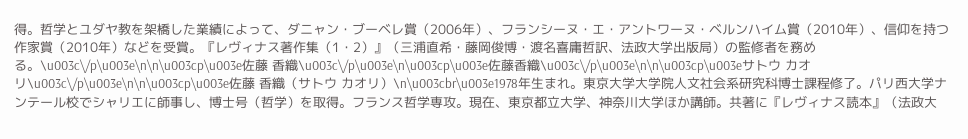得。哲学とユダヤ教を架橋した業績によって、ダニャン・ブーベレ賞（2006年）、フランシーヌ・エ・アントワーヌ・ベルンハイム賞（2010年）、信仰を持つ作家賞（2010年）などを受賞。『レヴィナス著作集（1・2）』（三浦直希・藤岡俊博・渡名喜庸哲訳、法政大学出版局）の監修者を務める。\u003c\/p\u003e\n\n\u003cp\u003e佐藤 香織\u003c\/p\u003e\n\u003cp\u003e佐藤香織\u003c\/p\u003e\n\n\u003cp\u003eサトウ カオリ\u003c\/p\u003e\n\n\u003cp\u003e佐藤 香織（サトウ カオリ）\n\u003cbr\u003e1978年生まれ。東京大学大学院人文社会系研究科博士課程修了。パリ西大学ナンテール校でシャリエに師事し、博士号（哲学）を取得。フランス哲学専攻。現在、東京都立大学、神奈川大学ほか講師。共著に『レヴィナス読本』（法政大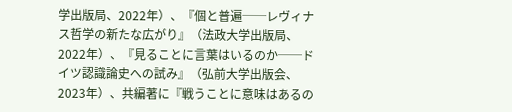学出版局、2022年）、『個と普遍──レヴィナス哲学の新たな広がり』（法政大学出版局、2022年）、『見ることに言葉はいるのか──ドイツ認識論史への試み』（弘前大学出版会、2023年）、共編著に『戦うことに意味はあるの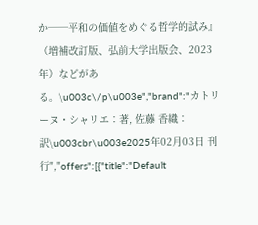か──平和の価値をめぐる哲学的試み』（増補改訂版、弘前大学出版会、2023年）などがある。\u003c\/p\u003e","brand":"カトリーヌ・シャリエ：著, 佐藤 香織：訳\u003cbr\u003e2025年02月03日 刊行","offers":[{"title":"Default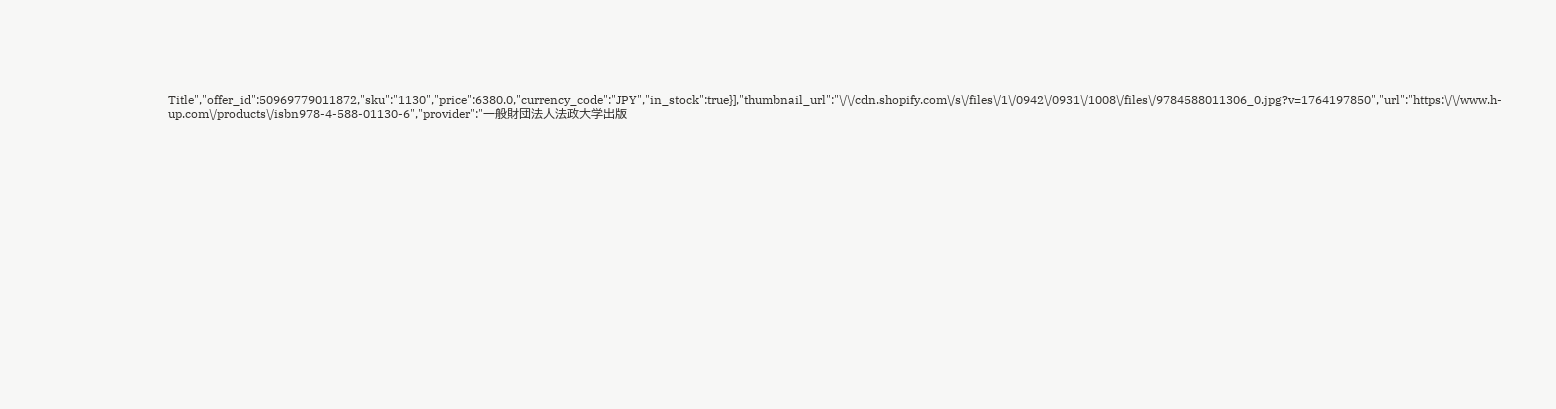Title","offer_id":50969779011872,"sku":"1130","price":6380.0,"currency_code":"JPY","in_stock":true}],"thumbnail_url":"\/\/cdn.shopify.com\/s\/files\/1\/0942\/0931\/1008\/files\/9784588011306_0.jpg?v=1764197850","url":"https:\/\/www.h-up.com\/products\/isbn978-4-588-01130-6","provider":"一般財団法人法政大学出版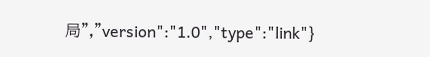局","version":"1.0","type":"link"}